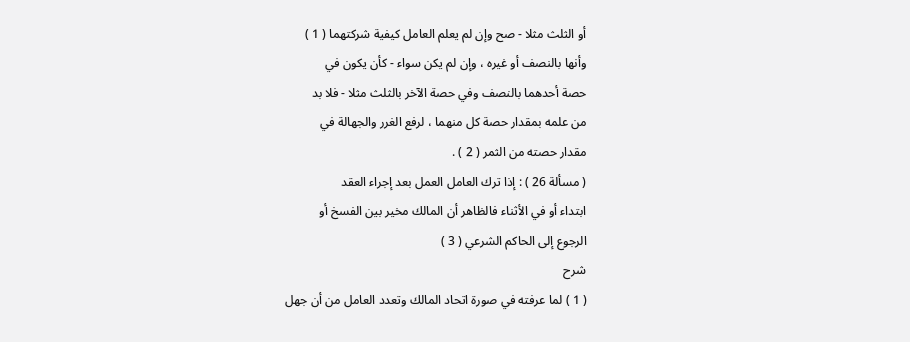أو الثلث مثلا - صح وإن لم يعلم العامل كيفية شركتهما ( 1 )
وأنها بالنصف أو غيره ، وإن لم يكن سواء - كأن يكون في
حصة أحدهما بالنصف وفي حصة الآخر بالثلث مثلا - فلا بد
من علمه بمقدار حصة كل منهما ، لرفع الغرر والجهالة في
مقدار حصته من الثمر ( 2 ) .
( مسألة 26 ) : إذا ترك العامل العمل بعد إجراء العقد
ابتداء أو في الأثناء فالظاهر أن المالك مخير بين الفسخ أو
الرجوع إلى الحاكم الشرعي ( 3 )
شرح
( 1 ) لما عرفته في صورة اتحاد المالك وتعدد العامل من أن جهل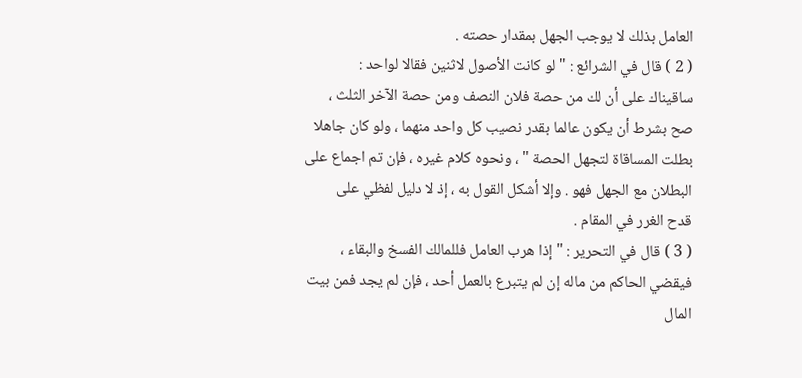العامل بذلك لا يوجب الجهل بمقدار حصته .
( 2 ) قال في الشرائع : " لو كانت الأصول لاثنين فقالا لواحد :
ساقيناك على أن لك من حصة فلان النصف ومن حصة الآخر الثلث ،
صح بشرط أن يكون عالما بقدر نصيب كل واحد منهما ، ولو كان جاهلا
بطلت المساقاة لتجهل الحصة " ، ونحوه كلام غيره ، فإن تم اجماع على
البطلان مع الجهل فهو . وإلا أشكل القول به ، إذ لا دليل لفظي على
قدح الغرر في المقام .
( 3 ) قال في التحرير : " إذا هرب العامل فللمالك الفسخ والبقاء ،
فيقضي الحاكم من ماله إن لم يتبرع بالعمل أحد ، فإن لم يجد فمن بيت
المال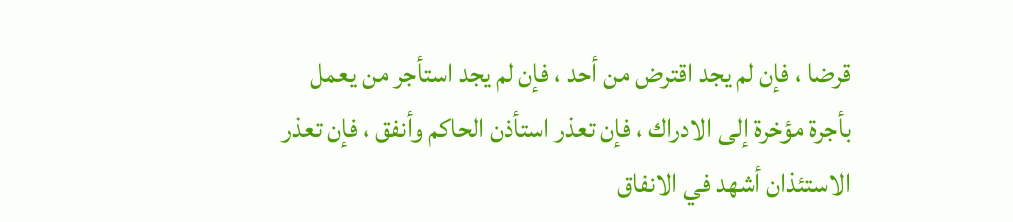قرضا ، فإن لم يجد اقترض من أحد ، فإن لم يجد استأجر من يعمل
بأجرة مؤخرة إلى الادراك ، فإن تعذر استأذن الحاكم وأنفق ، فإن تعذر
الاستئذان أشهد في الانفاق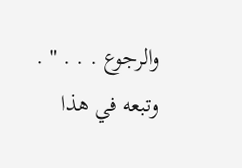والرجوع . . . " .
وتبعه في هذا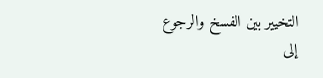التخيير بين الفسخ والرجوع إلى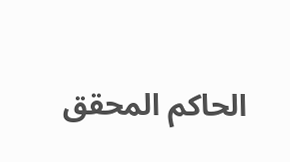الحاكم المحقق